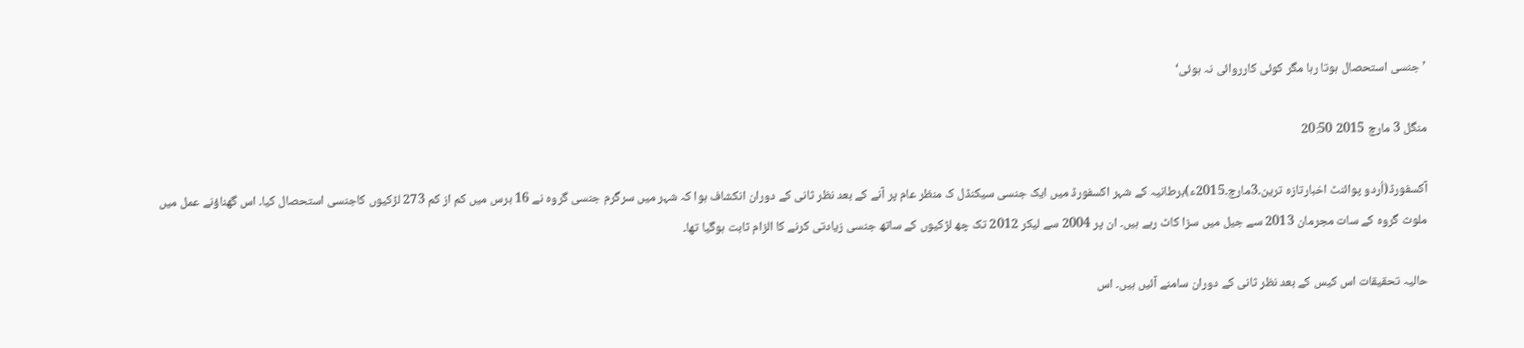’جنسی استحصال ہوتا رہا مگر کوئی کارروائی نہ ہوئی‘

منگل 3 مارچ 2015 20:50

آکسفورڈ(اُردو پوائنٹ اخبارتازہ ترین۔3مارچ۔2015ء)برطانیہ کے شہر اکسفورڈ میں ایک جنسی سیکنڈل ک منظر عام پر آنے کے بعد نظر ثانی کے دوران انکشاف ہوا کہ شہر میں سرگرم جنسی گروہ نے 16 برس میں کم از کم 273 لڑکیوں کاجنسی استحصال کیا۔ اس گھناؤنے عمل میں ملوث گروہ کے سات مجرمان 2013 سے جیل میں سزا کاٹ رہے ہیں۔ ان پر 2004 سے لیکر 2012 تک چھ لڑکیوں کے ساتھ جنسی زیادتی کرنے کا الزام ثابت ہوگیا تھا۔

حالیہ تحقیقات اس کیس کے بعد نظر ثانی کے دوران سامنے آئیں ہیں۔ اس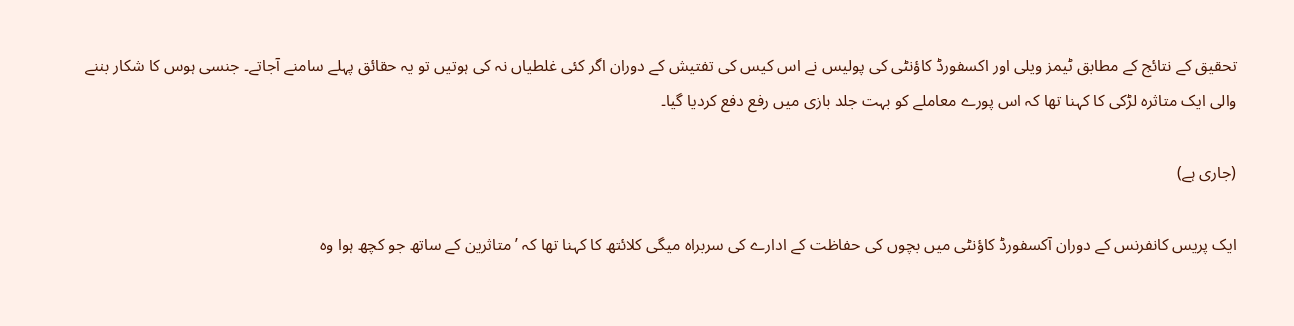تحقیق کے نتائج کے مطابق ٹیمز ویلی اور اکسفورڈ کاؤنٹی کی پولیس نے اس کیس کی تفتیش کے دوران اگر کئی غلطیاں نہ کی ہوتیں تو یہ حقائق پہلے سامنے آجاتے۔ جنسی ہوس کا شکار بننے والی ایک متاثرہ لڑکی کا کہنا تھا کہ اس پورے معاملے کو بہت جلد بازی میں رفع دفع کردیا گیا۔

(جاری ہے)

ایک پریس کانفرنس کے دوران آکسفورڈ کاؤنٹی میں بچوں کی حفاظت کے ادارے کی سربراہ میگی کلائتھ کا کہنا تھا کہ ’متاثرین کے ساتھ جو کچھ ہوا وہ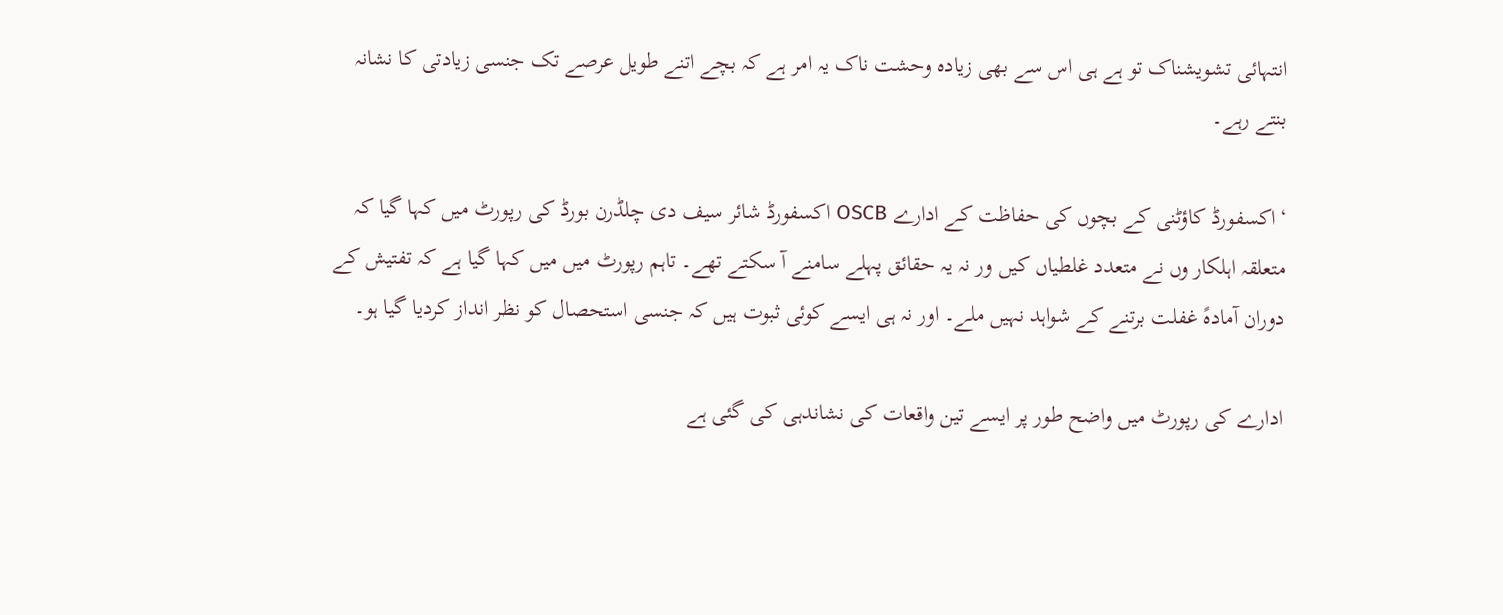انتہائی تشویشناک تو ہے ہی اس سے بھی زیادہ وحشت ناک یہ امر ہے کہ بچے اتنے طویل عرصے تک جنسی زیادتی کا نشانہ بنتے رہے۔

‘اکسفورڈ کاؤٹنی کے بچوں کی حفاظت کے ادارے OSCB اکسفورڈ شائر سیف دی چلڈرن بورڈ کی رپورٹ میں کہا گیا کہ متعلقہ اہلکار وں نے متعدد غلطیاں کیں ور نہ یہ حقائق پہلے سامنے آ سکتے تھے۔ تاہم رپورٹ میں میں کہا گیا ہے کہ تفتیش کے دوران آمادہً غفلت برتنے کے شواہد نہیں ملے۔ اور نہ ہی ایسے کوئی ثبوت ہیں کہ جنسی استحصال کو نظر انداز کردیا گیا ہو۔

ادارے کی رپورٹ میں واضح طور پر ایسے تین واقعات کی نشاندہی کی گئی ہے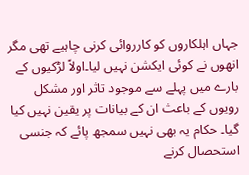جہاں اہلکاروں کو کارروائی کرنی چاہیے تھی مگر انھوں نے کوئی ایکشن نہیں لیا۔اولاً لڑکیوں کے بارے میں پہلے سے موجود تاثر اور مشکل رویوں کے باعث ان کے بیانات پر یقین نہیں کیا گیا۔ حکام یہ بھی نہیں سمجھ پائے کہ جنسی استحصال کرنے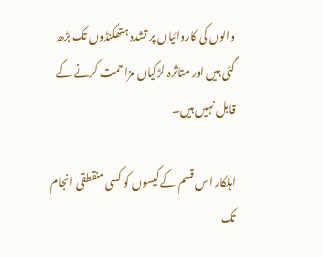والوں کی کاروائیاں پر تشدد ہتھکنڈوں تک بڑھ گئی ہیں اور متاثرہ لڑکیاں مزاحمت کرنے کے قابل نہیں ہیں۔

اہلکار اس قسم کے کیسوں کو کسی منقطقی انجام تک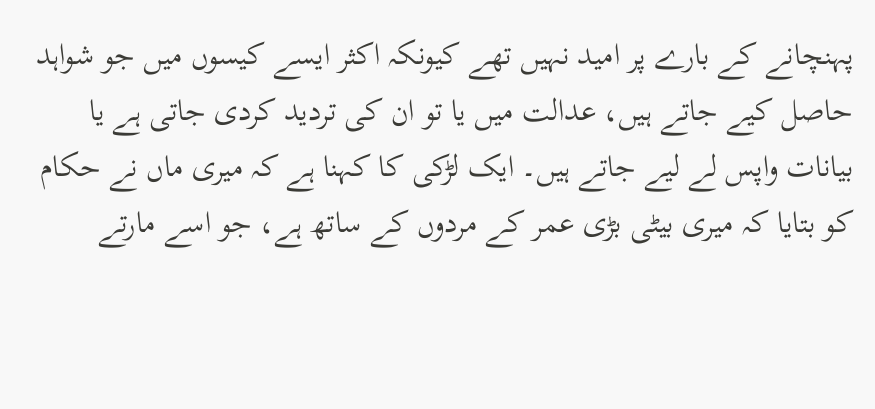پہنچانے کے بارے پر امید نہیں تھے کیونکہ اکثر ایسے کیسوں میں جو شواہد حاصل کیے جاتے ہیں، عدالت میں یا تو ان کی تردید کردی جاتی ہے یا بیانات واپس لے لیے جاتے ہیں۔ ایک لڑکی کا کہنا ہے کہ میری ماں نے حکام کو بتایا کہ میری بیٹی بڑی عمر کے مردوں کے ساتھ ہے، جو اسے مارتے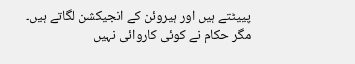پییٹتے ہیں اور ہیروئن کے انجیکشن لگاتے ہیں۔ مگر حکام نے کوئی کاروائی نہیں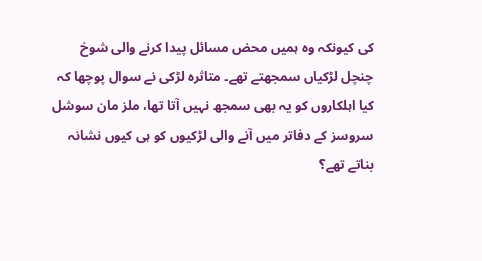کی کیونکہ وہ ہمیں محض مسائل پیدا کرنے والی شوخ چنچل لڑکیاں سمجھتے تھے۔ متاثرہ لڑکی نے سوال پوچھا کہ کیا اہلکاروں کو یہ بھی سمجھ نہیں آتا تھا، ملز مان سوشل سروسز کے دفاتر میں آنے والی لڑکیوں کو ہی کیوں نشانہ بناتے تھے؟